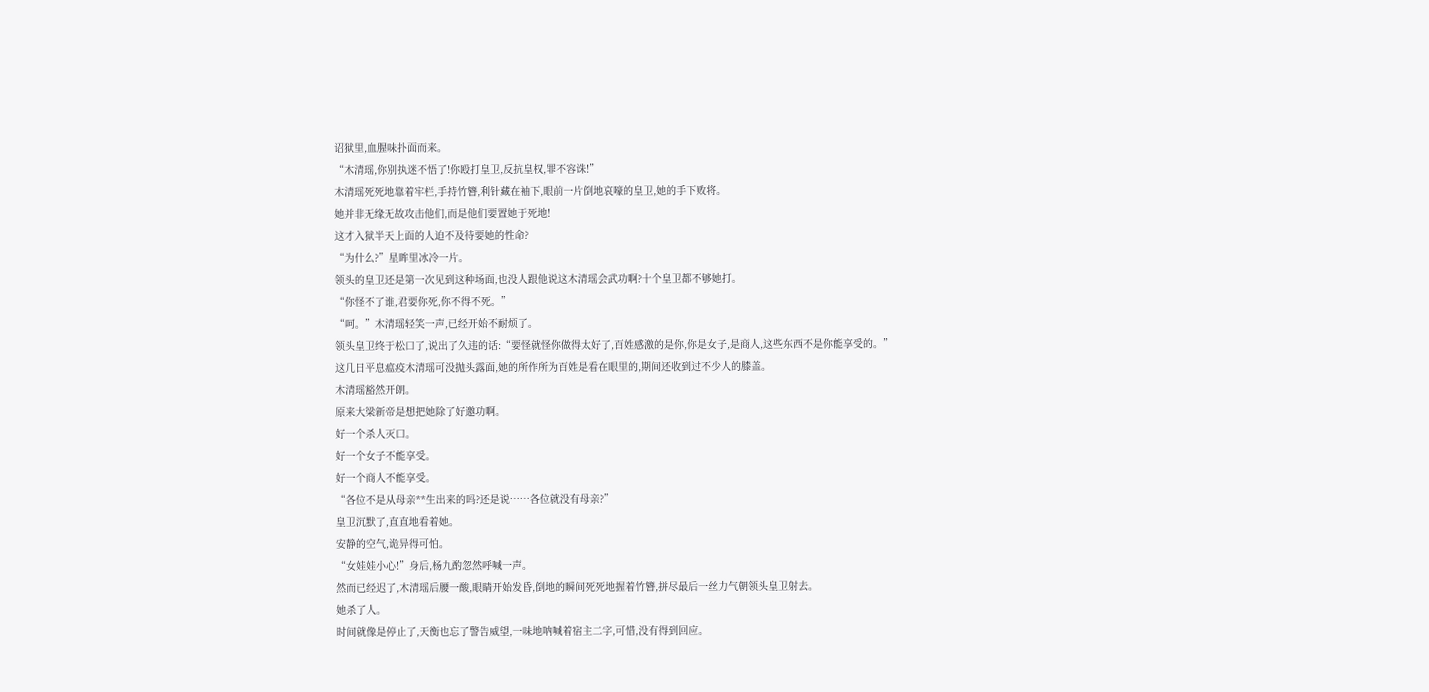诏狱里,血腥味扑面而来。
“木清瑶,你别执迷不悟了!你殴打皇卫,反抗皇权,罪不容诛!”
木清瑶死死地靠着牢栏,手持竹簪,利针藏在袖下,眼前一片倒地哀嚎的皇卫,她的手下败将。
她并非无缘无故攻击他们,而是他们要置她于死地!
这才入狱半天上面的人迫不及待要她的性命?
“为什么?”星眸里冰冷一片。
领头的皇卫还是第一次见到这种场面,也没人跟他说这木清瑶会武功啊?十个皇卫都不够她打。
“你怪不了谁,君要你死,你不得不死。”
“呵。”木清瑶轻笑一声,已经开始不耐烦了。
领头皇卫终于松口了,说出了久违的话:“要怪就怪你做得太好了,百姓感激的是你,你是女子,是商人,这些东西不是你能享受的。”
这几日平息瘟疫木清瑶可没抛头露面,她的所作所为百姓是看在眼里的,期间还收到过不少人的膝盖。
木清瑶豁然开朗。
原来大梁新帝是想把她除了好邀功啊。
好一个杀人灭口。
好一个女子不能享受。
好一个商人不能享受。
“各位不是从母亲**生出来的吗?还是说……各位就没有母亲?”
皇卫沉默了,直直地看着她。
安静的空气,诡异得可怕。
“女娃娃小心!”身后,杨九酌忽然呼喊一声。
然而已经迟了,木清瑶后腰一酸,眼睛开始发昏,倒地的瞬间死死地握着竹簪,拼尽最后一丝力气朝领头皇卫射去。
她杀了人。
时间就像是停止了,天衡也忘了警告威望,一味地呐喊着宿主二字,可惜,没有得到回应。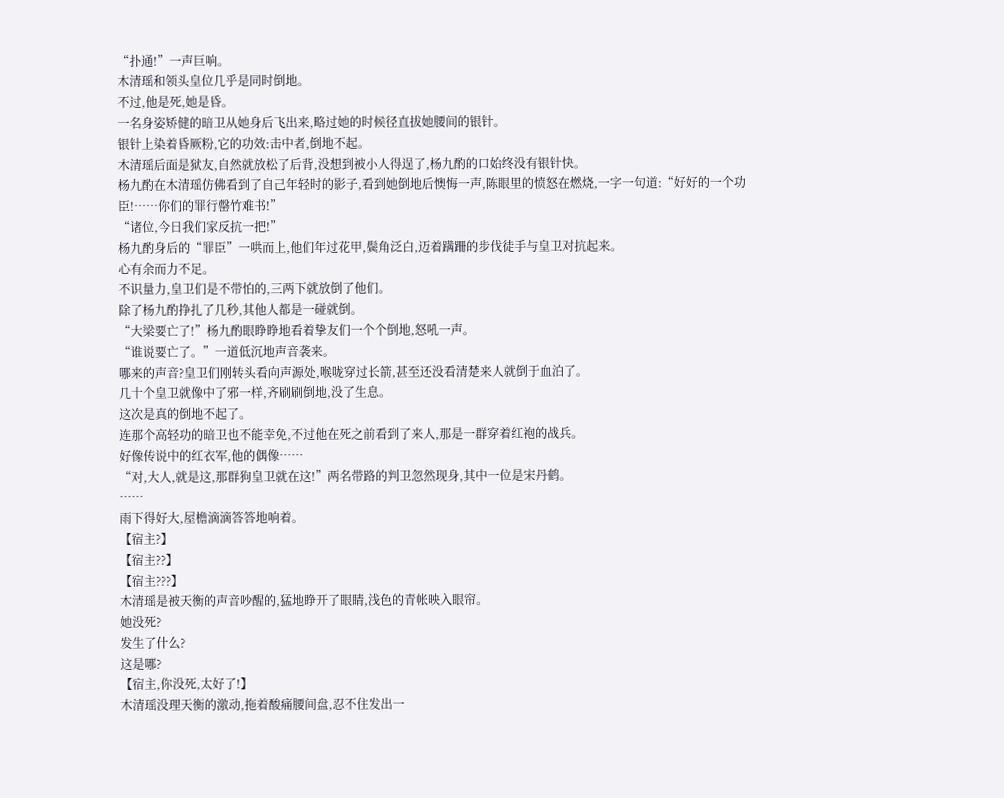“扑通!”一声巨响。
木清瑶和领头皇位几乎是同时倒地。
不过,他是死,她是昏。
一名身姿矫健的暗卫从她身后飞出来,略过她的时候径直拔她腰间的银针。
银针上染着昏厥粉,它的功效:击中者,倒地不起。
木清瑶后面是狱友,自然就放松了后背,没想到被小人得逞了,杨九酌的口始终没有银针快。
杨九酌在木清瑶仿佛看到了自己年轻时的影子,看到她倒地后懊悔一声,陈眼里的愤怒在燃烧,一字一句道:“好好的一个功臣!……你们的罪行罄竹难书!”
“诸位,今日我们家反抗一把!”
杨九酌身后的“罪臣”一哄而上,他们年过花甲,鬓角泛白,迈着蹒跚的步伐徒手与皇卫对抗起来。
心有余而力不足。
不识量力,皇卫们是不带怕的,三两下就放倒了他们。
除了杨九酌挣扎了几秒,其他人都是一碰就倒。
“大梁要亡了!”杨九酌眼睁睁地看着挚友们一个个倒地,怒吼一声。
“谁说要亡了。”一道低沉地声音袭来。
哪来的声音?皇卫们刚转头看向声源处,喉咙穿过长箭,甚至还没看清楚来人就倒于血泊了。
几十个皇卫就像中了邪一样,齐刷刷倒地,没了生息。
这次是真的倒地不起了。
连那个高轻功的暗卫也不能幸免,不过他在死之前看到了来人,那是一群穿着红袍的战兵。
好像传说中的红衣军,他的偶像……
“对,大人,就是这,那群狗皇卫就在这!”两名带路的判卫忽然现身,其中一位是宋丹鹤。
……
雨下得好大,屋檐滴滴答答地响着。
【宿主?】
【宿主??】
【宿主???】
木清瑶是被天衡的声音吵醒的,猛地睁开了眼睛,浅色的青帐映入眼帘。
她没死?
发生了什么?
这是哪?
【宿主,你没死,太好了!】
木清瑶没理天衡的激动,拖着酸痛腰间盘,忍不住发出一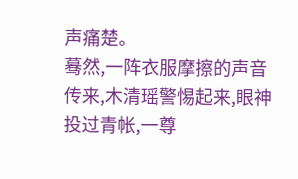声痛楚。
蓦然,一阵衣服摩擦的声音传来,木清瑶警惕起来,眼神投过青帐,一尊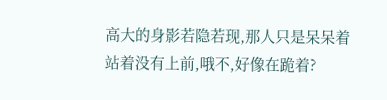高大的身影若隐若现,那人只是呆呆着站着没有上前,哦不,好像在跪着?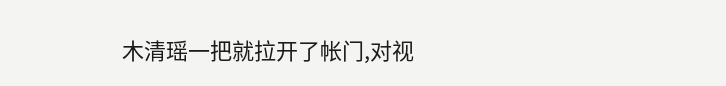木清瑶一把就拉开了帐门,对视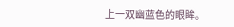上一双幽蓝色的眼眸。